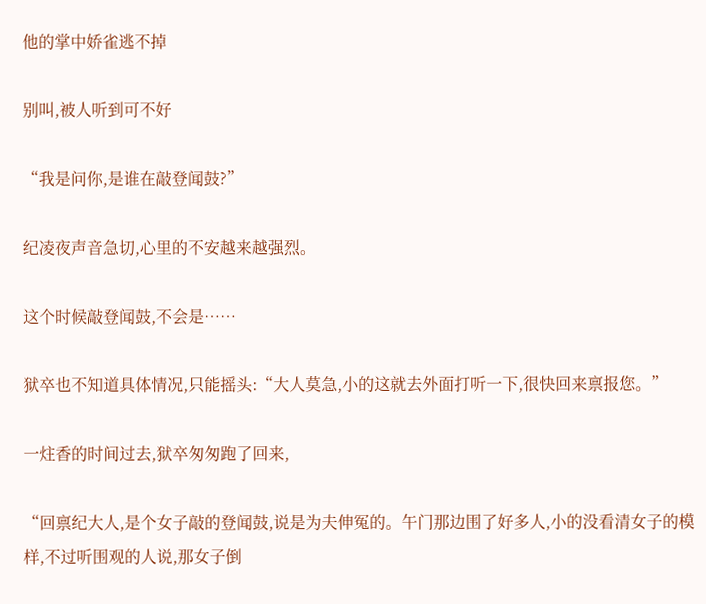他的掌中娇雀逃不掉

别叫,被人听到可不好

“我是问你,是谁在敲登闻鼓?”

纪凌夜声音急切,心里的不安越来越强烈。

这个时候敲登闻鼓,不会是……

狱卒也不知道具体情况,只能摇头:“大人莫急,小的这就去外面打听一下,很快回来禀报您。”

一炷香的时间过去,狱卒匆匆跑了回来,

“回禀纪大人,是个女子敲的登闻鼓,说是为夫伸冤的。午门那边围了好多人,小的没看清女子的模样,不过听围观的人说,那女子倒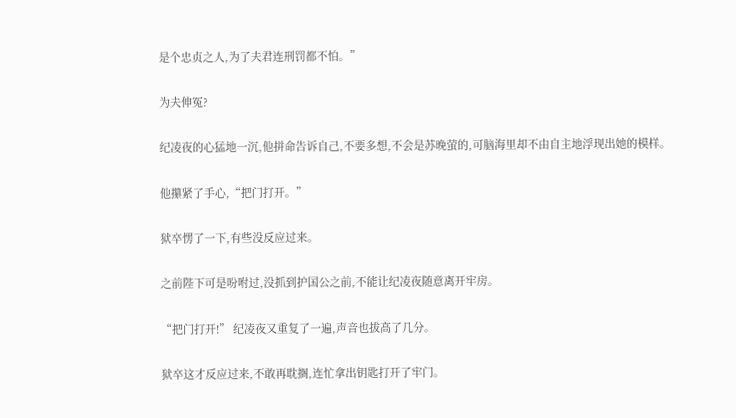是个忠贞之人,为了夫君连刑罚都不怕。”

为夫伸冤?

纪凌夜的心猛地一沉,他拼命告诉自己,不要多想,不会是苏晚萤的,可脑海里却不由自主地浮现出她的模样。

他攥紧了手心,“把门打开。”

狱卒愣了一下,有些没反应过来。

之前陛下可是吩咐过,没抓到护国公之前,不能让纪凌夜随意离开牢房。

“把门打开!” 纪凌夜又重复了一遍,声音也拔高了几分。

狱卒这才反应过来,不敢再耽搁,连忙拿出钥匙打开了牢门。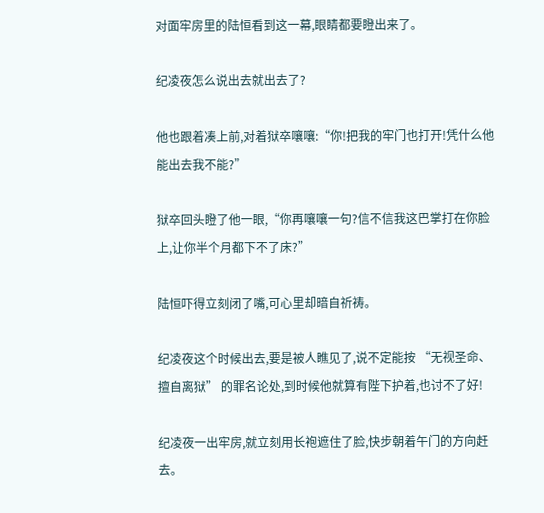对面牢房里的陆恒看到这一幕,眼睛都要瞪出来了。

纪凌夜怎么说出去就出去了?

他也跟着凑上前,对着狱卒嚷嚷:“你!把我的牢门也打开!凭什么他能出去我不能?”

狱卒回头瞪了他一眼,“你再嚷嚷一句?信不信我这巴掌打在你脸上,让你半个月都下不了床?”

陆恒吓得立刻闭了嘴,可心里却暗自祈祷。

纪凌夜这个时候出去,要是被人瞧见了,说不定能按 “无视圣命、擅自离狱” 的罪名论处,到时候他就算有陛下护着,也讨不了好!

纪凌夜一出牢房,就立刻用长袍遮住了脸,快步朝着午门的方向赶去。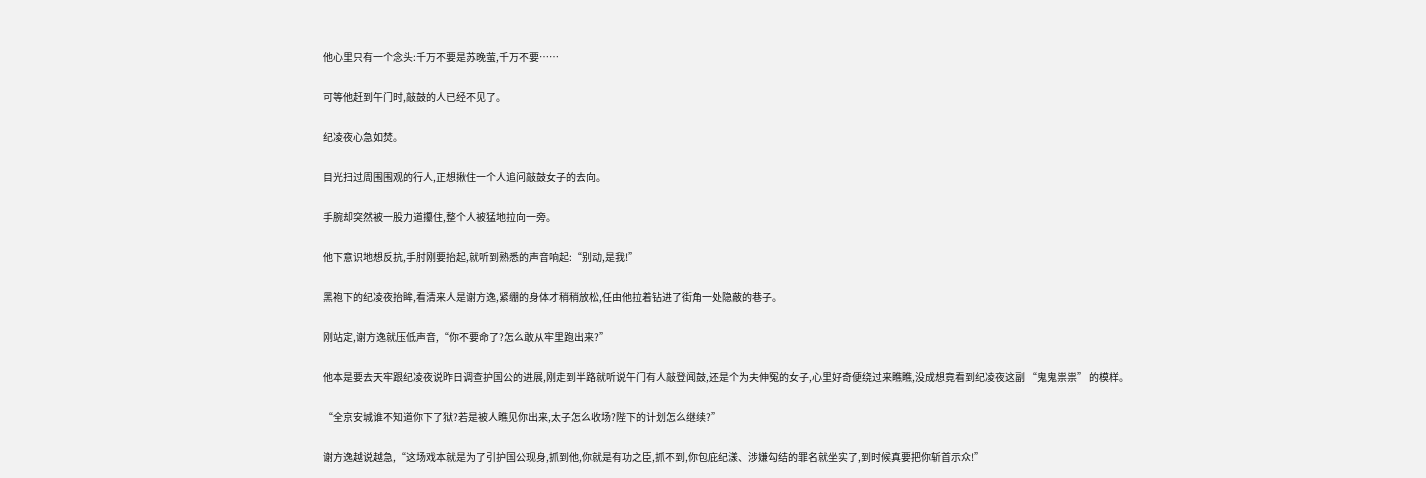他心里只有一个念头:千万不要是苏晚萤,千万不要……

可等他赶到午门时,敲鼓的人已经不见了。

纪凌夜心急如焚。

目光扫过周围围观的行人,正想揪住一个人追问敲鼓女子的去向。

手腕却突然被一股力道攥住,整个人被猛地拉向一旁。

他下意识地想反抗,手肘刚要抬起,就听到熟悉的声音响起:“别动,是我!”

黑袍下的纪凌夜抬眸,看清来人是谢方逸,紧绷的身体才稍稍放松,任由他拉着钻进了街角一处隐蔽的巷子。

刚站定,谢方逸就压低声音,“你不要命了?怎么敢从牢里跑出来?”

他本是要去天牢跟纪凌夜说昨日调查护国公的进展,刚走到半路就听说午门有人敲登闻鼓,还是个为夫伸冤的女子,心里好奇便绕过来瞧瞧,没成想竟看到纪凌夜这副 “鬼鬼祟祟” 的模样。

“全京安城谁不知道你下了狱?若是被人瞧见你出来,太子怎么收场?陛下的计划怎么继续?”

谢方逸越说越急,“这场戏本就是为了引护国公现身,抓到他,你就是有功之臣,抓不到,你包庇纪漾、涉嫌勾结的罪名就坐实了,到时候真要把你斩首示众!”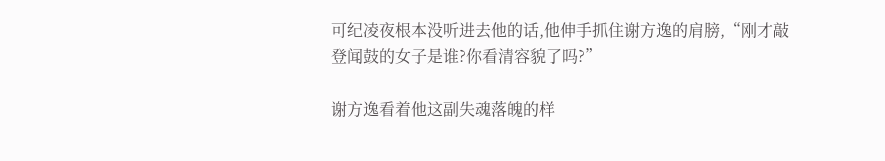可纪凌夜根本没听进去他的话,他伸手抓住谢方逸的肩膀,“刚才敲登闻鼓的女子是谁?你看清容貌了吗?”

谢方逸看着他这副失魂落魄的样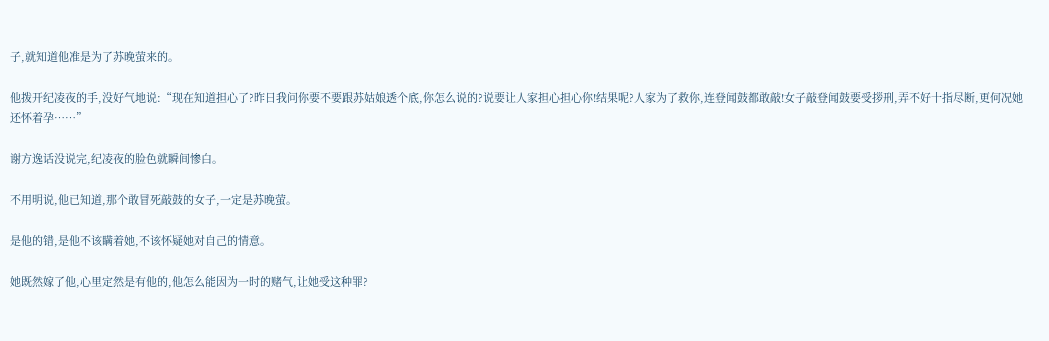子,就知道他准是为了苏晚萤来的。

他拨开纪凌夜的手,没好气地说:“现在知道担心了?昨日我问你要不要跟苏姑娘透个底,你怎么说的?说要让人家担心担心你!结果呢?人家为了救你,连登闻鼓都敢敲!女子敲登闻鼓要受拶刑,弄不好十指尽断,更何况她还怀着孕……”

谢方逸话没说完,纪凌夜的脸色就瞬间惨白。

不用明说,他已知道,那个敢冒死敲鼓的女子,一定是苏晚萤。

是他的错,是他不该瞒着她,不该怀疑她对自己的情意。

她既然嫁了他,心里定然是有他的,他怎么能因为一时的赌气,让她受这种罪?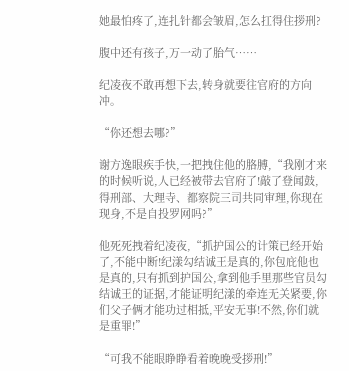她最怕疼了,连扎针都会皱眉,怎么扛得住拶刑?

腹中还有孩子,万一动了胎气……

纪凌夜不敢再想下去,转身就要往官府的方向冲。

“你还想去哪?”

谢方逸眼疾手快,一把拽住他的胳膊,“我刚才来的时候听说,人已经被带去官府了!敲了登闻鼓,得刑部、大理寺、都察院三司共同审理,你现在现身,不是自投罗网吗?”

他死死拽着纪凌夜,“抓护国公的计策已经开始了,不能中断!纪漾勾结诚王是真的,你包庇他也是真的,只有抓到护国公,拿到他手里那些官员勾结诚王的证据,才能证明纪漾的牵连无关紧要,你们父子俩才能功过相抵,平安无事!不然,你们就是重罪!”

“可我不能眼睁睁看着晚晚受拶刑!”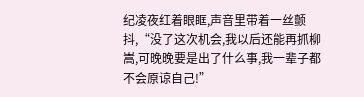纪凌夜红着眼眶,声音里带着一丝颤抖,“没了这次机会,我以后还能再抓柳嵩,可晚晚要是出了什么事,我一辈子都不会原谅自己!”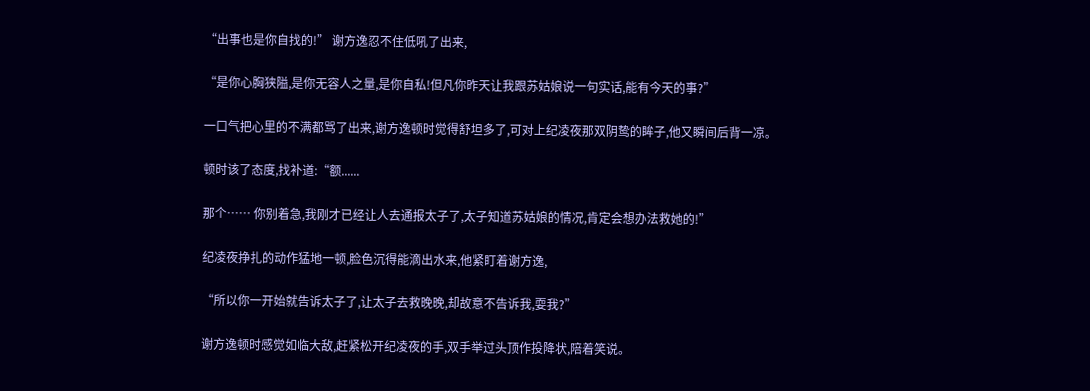“出事也是你自找的!” 谢方逸忍不住低吼了出来,

“是你心胸狭隘,是你无容人之量,是你自私!但凡你昨天让我跟苏姑娘说一句实话,能有今天的事?”

一口气把心里的不满都骂了出来,谢方逸顿时觉得舒坦多了,可对上纪凌夜那双阴鸷的眸子,他又瞬间后背一凉。

顿时该了态度,找补道:“额......

那个…… 你别着急,我刚才已经让人去通报太子了,太子知道苏姑娘的情况,肯定会想办法救她的!”

纪凌夜挣扎的动作猛地一顿,脸色沉得能滴出水来,他紧盯着谢方逸,

“所以你一开始就告诉太子了,让太子去救晚晚,却故意不告诉我,耍我?”

谢方逸顿时感觉如临大敌,赶紧松开纪凌夜的手,双手举过头顶作投降状,陪着笑说。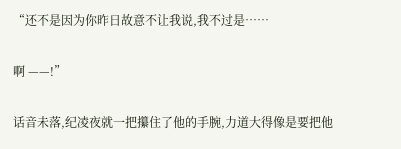“还不是因为你昨日故意不让我说,我不过是……

啊 ——!”

话音未落,纪凌夜就一把攥住了他的手腕,力道大得像是要把他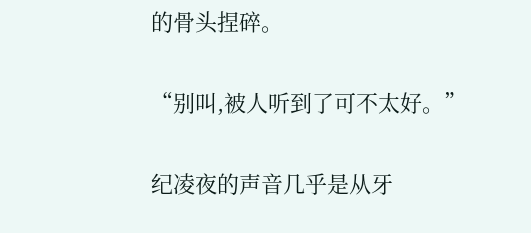的骨头捏碎。

“别叫,被人听到了可不太好。”

纪凌夜的声音几乎是从牙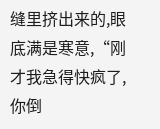缝里挤出来的,眼底满是寒意,“刚才我急得快疯了,你倒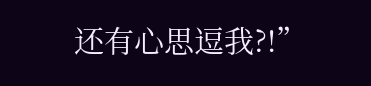还有心思逗我?!”